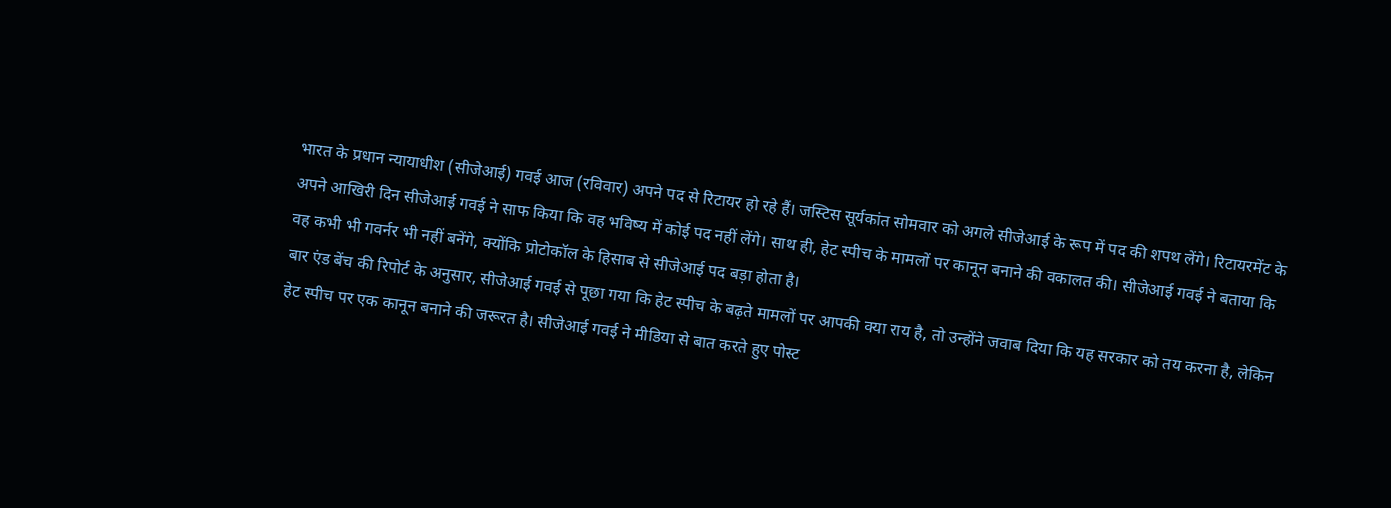भारत के प्रधान न्यायाधीश (सीजेआई) गवई आज (रविवार) अपने पद से रिटायर हो रहे हैं। जस्टिस सूर्यकांत सोमवार को अगले सीजेआई के रूप में पद की शपथ लेंगे। रिटायरमेंट के अपने आखिरी दिन सीजेआई गवई ने साफ किया कि वह भविष्य में कोई पद नहीं लेंगे। साथ ही, हेट स्पीच के मामलों पर कानून बनाने की वकालत की। सीजेआई गवई ने बताया कि वह कभी भी गवर्नर भी नहीं बनेंगे, क्योंकि प्रोटोकॉल के हिसाब से सीजेआई पद बड़ा होता है।
बार एंड बेंच की रिपोर्ट के अनुसार, सीजेआई गवई से पूछा गया कि हेट स्पीच के बढ़ते मामलों पर आपकी क्या राय है, तो उन्होंने जवाब दिया कि यह सरकार को तय करना है, लेकिन हेट स्पीच पर एक कानून बनाने की जरूरत है। सीजेआई गवई ने मीडिया से बात करते हुए पोस्ट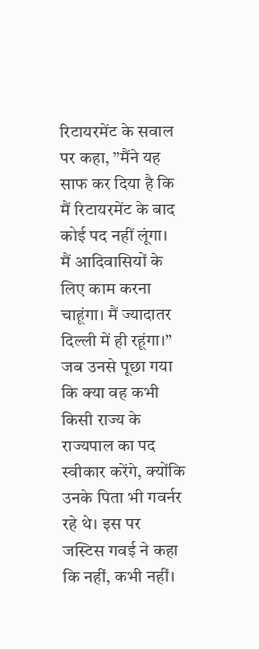रिटायरमेंट के सवाल पर कहा, ”मैंने यह साफ कर दिया है कि मैं रिटायरमेंट के बाद कोई पद नहीं लूंगा।
मैं आदिवासियों के लिए काम करना चाहूंगा। मैं ज्यादातर दिल्ली में ही रहूंगा।” जब उनसे पूछा गया कि क्या वह कभी किसी राज्य के राज्यपाल का पद स्वीकार करेंगे, क्योंकि उनके पिता भी गवर्नर रहे थे। इस पर जस्टिस गवई ने कहा कि नहीं, कभी नहीं।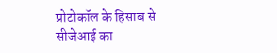प्रोटोकॉल के हिसाब से सीजेआई का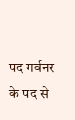पद गर्वनर के पद से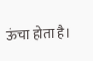ऊंचा होता है।